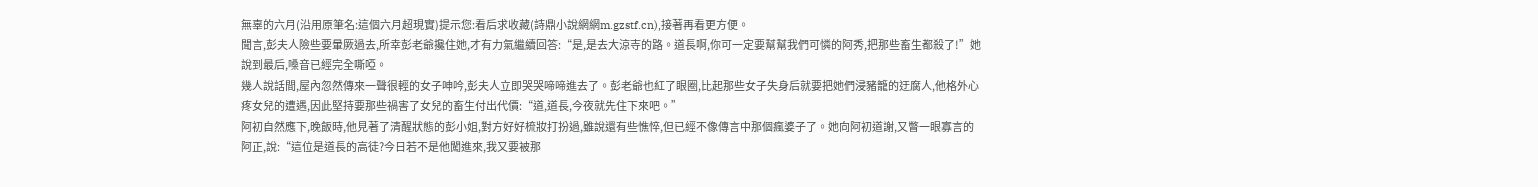無辜的六月(沿用原筆名:這個六月超現實)提示您:看后求收藏(詩鼎小說網網m.gzstf.cn),接著再看更方便。
聞言,彭夫人險些要暈厥過去,所幸彭老爺攙住她,才有力氣繼續回答:“是,是去大涼寺的路。道長啊,你可一定要幫幫我們可憐的阿秀,把那些畜生都殺了!”她說到最后,嗓音已經完全嘶啞。
幾人說話間,屋內忽然傳來一聲很輕的女子呻吟,彭夫人立即哭哭啼啼進去了。彭老爺也紅了眼圈,比起那些女子失身后就要把她們浸豬籠的迂腐人,他格外心疼女兒的遭遇,因此堅持要那些禍害了女兒的畜生付出代價:“道,道長,今夜就先住下來吧。”
阿初自然應下,晚飯時,他見著了清醒狀態的彭小姐,對方好好梳妝打扮過,雖說還有些憔悴,但已經不像傳言中那個瘋婆子了。她向阿初道謝,又瞥一眼寡言的阿正,說:“這位是道長的高徒?今日若不是他闖進來,我又要被那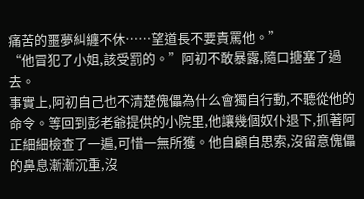痛苦的噩夢糾纏不休……望道長不要責罵他。”
“他冒犯了小姐,該受罰的。”阿初不敢暴露,隨口搪塞了過去。
事實上,阿初自己也不清楚傀儡為什么會獨自行動,不聽從他的命令。等回到彭老爺提供的小院里,他讓幾個奴仆退下,抓著阿正細細檢查了一遍,可惜一無所獲。他自顧自思索,沒留意傀儡的鼻息漸漸沉重,沒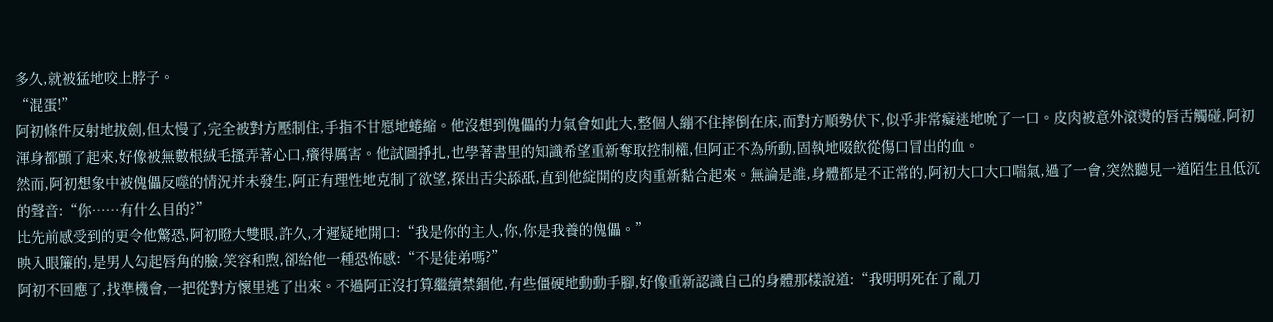多久,就被猛地咬上脖子。
“混蛋!”
阿初條件反射地拔劍,但太慢了,完全被對方壓制住,手指不甘愿地蜷縮。他沒想到傀儡的力氣會如此大,整個人繃不住摔倒在床,而對方順勢伏下,似乎非常癡迷地吮了一口。皮肉被意外滾燙的唇舌觸碰,阿初渾身都顫了起來,好像被無數根絨毛搔弄著心口,癢得厲害。他試圖掙扎,也學著書里的知識希望重新奪取控制權,但阿正不為所動,固執地啜飲從傷口冒出的血。
然而,阿初想象中被傀儡反噬的情況并未發生,阿正有理性地克制了欲望,探出舌尖舔舐,直到他綻開的皮肉重新黏合起來。無論是誰,身體都是不正常的,阿初大口大口喘氣,過了一會,突然聽見一道陌生且低沉的聲音:“你……有什么目的?”
比先前感受到的更令他驚恐,阿初瞪大雙眼,許久,才遲疑地開口:“我是你的主人,你,你是我養的傀儡。”
映入眼簾的,是男人勾起唇角的臉,笑容和煦,卻給他一種恐怖感:“不是徒弟嗎?”
阿初不回應了,找準機會,一把從對方懷里逃了出來。不過阿正沒打算繼續禁錮他,有些僵硬地動動手腳,好像重新認識自己的身體那樣說道:“我明明死在了亂刀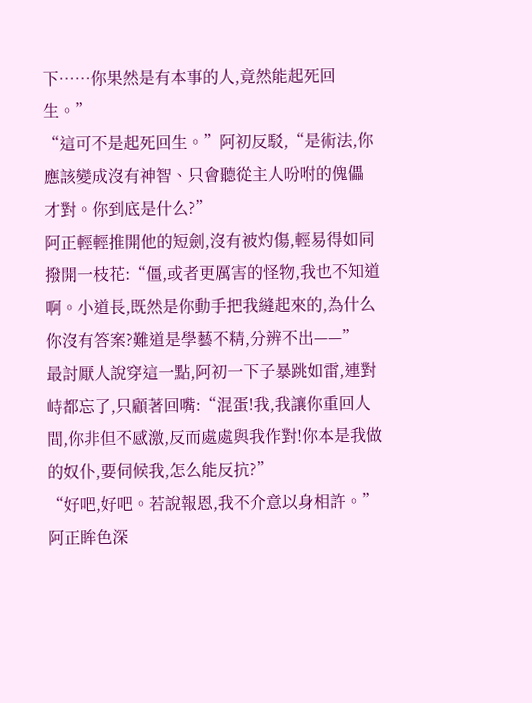下……你果然是有本事的人,竟然能起死回生。”
“這可不是起死回生。”阿初反駁,“是術法,你應該變成沒有神智、只會聽從主人吩咐的傀儡才對。你到底是什么?”
阿正輕輕推開他的短劍,沒有被灼傷,輕易得如同撥開一枝花:“僵,或者更厲害的怪物,我也不知道啊。小道長,既然是你動手把我縫起來的,為什么你沒有答案?難道是學藝不精,分辨不出——”
最討厭人說穿這一點,阿初一下子暴跳如雷,連對峙都忘了,只顧著回嘴:“混蛋!我,我讓你重回人間,你非但不感激,反而處處與我作對!你本是我做的奴仆,要伺候我,怎么能反抗?”
“好吧,好吧。若說報恩,我不介意以身相許。”阿正眸色深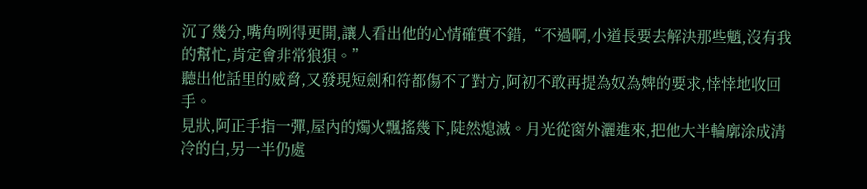沉了幾分,嘴角咧得更開,讓人看出他的心情確實不錯,“不過啊,小道長要去解決那些魈,沒有我的幫忙,肯定會非常狼狽。”
聽出他話里的威脅,又發現短劍和符都傷不了對方,阿初不敢再提為奴為婢的要求,悻悻地收回手。
見狀,阿正手指一彈,屋內的燭火飄搖幾下,陡然熄滅。月光從窗外灑進來,把他大半輪廓涂成清冷的白,另一半仍處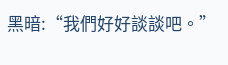黑暗:“我們好好談談吧。”